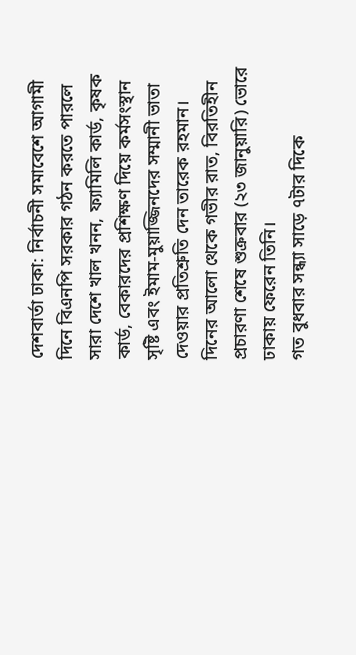দেশবার্তা ঢাকা: নির্বাচনী সমাবেশে আগামী দিনে বিএনপি সরকার গঠন করতে পারলে সারা দেশে খাল খনন, ফ্যামিলি কার্ড, কৃষক কার্ড, বেকারদের প্রশিক্ষণ দিয়ে কর্মসংস্থান সৃষ্টি এবং ইমাম-মুয়াজ্জিনদের সম্মানী ভাতা দেওয়ার প্রতিশ্রুতি দেন তারেক রহমান।
দিনের আলো থেকে গভীর রাত, বিরতিহীন প্রচারণা শেষে শুক্রবার (২৩ জানুয়ারি) ভোরে ঢাকায় ফেরেন তিনি।
গত বুধবার সন্ধ্যা সাড়ে ৭টার দিকে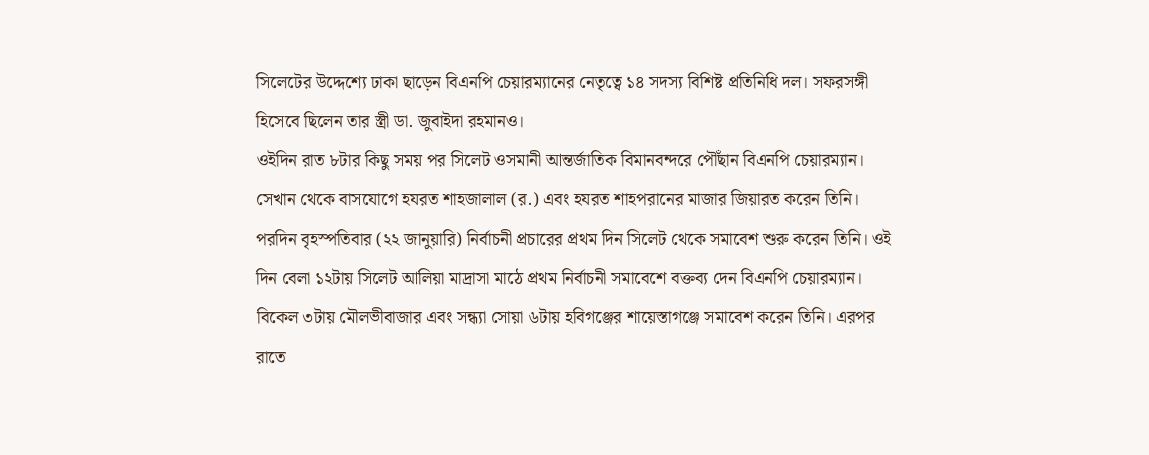সিলেটের উদ্দেশ্যে ঢাকা ছাড়েন বিএনপি চেয়ারম্যানের নেতৃত্বে ১৪ সদস্য বিশিষ্ট প্রতিনিধি দল। সফরসঙ্গী হিসেবে ছিলেন তার স্ত্রী ডা. জুবাইদা রহমানও।
ওইদিন রাত ৮টার কিছু সময় পর সিলেট ওসমানী আন্তর্জাতিক বিমানবন্দরে পৌঁছান বিএনপি চেয়ারম্যান। সেখান থেকে বাসযোগে হযরত শাহজালাল (র.) এবং হযরত শাহপরানের মাজার জিয়ারত করেন তিনি।
পরদিন বৃহস্পতিবার (২২ জানুয়ারি) নির্বাচনী প্রচারের প্রথম দিন সিলেট থেকে সমাবেশ শুরু করেন তিনি। ওই দিন বেলা ১২টায় সিলেট আলিয়া মাদ্রাসা মাঠে প্রথম নির্বাচনী সমাবেশে বক্তব্য দেন বিএনপি চেয়ারম্যান।
বিকেল ৩টায় মৌলভীবাজার এবং সন্ধ্যা সোয়া ৬টায় হবিগঞ্জের শায়েস্তাগঞ্জে সমাবেশ করেন তিনি। এরপর রাতে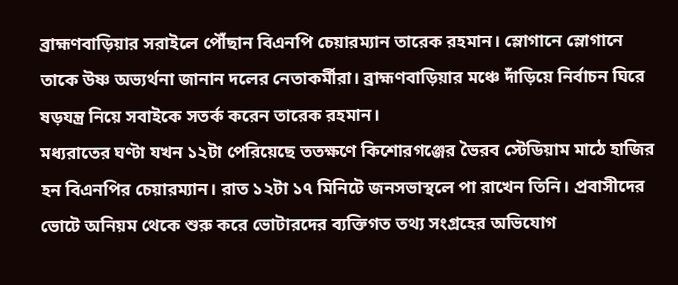ব্রাহ্মণবাড়িয়ার সরাইলে পৌঁছান বিএনপি চেয়ারম্যান তারেক রহমান। স্লোগানে স্লোগানে তাকে উষ্ণ অভ্যর্থনা জানান দলের নেতাকর্মীরা। ব্রাহ্মণবাড়িয়ার মঞ্চে দাঁড়িয়ে নির্বাচন ঘিরে ষড়যন্ত্র নিয়ে সবাইকে সতর্ক করেন তারেক রহমান।
মধ্যরাতের ঘণ্টা যখন ১২টা পেরিয়েছে ততক্ষণে কিশোরগঞ্জের ভৈরব স্টেডিয়াম মাঠে হাজির হন বিএনপির চেয়ারম্যান। রাত ১২টা ১৭ মিনিটে জনসভাস্থলে পা রাখেন তিনি। প্রবাসীদের ভোটে অনিয়ম থেকে শুরু করে ভোটারদের ব্যক্তিগত তথ্য সংগ্রহের অভিযোগ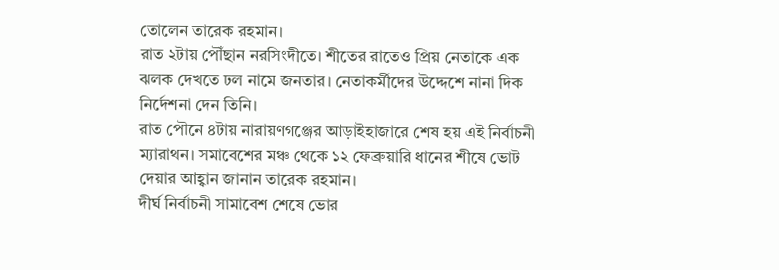তোলেন তারেক রহমান।
রাত ২টায় পৌঁছান নরসিংদীতে। শীতের রাতেও প্রিয় নেতাকে এক ঝলক দেখতে ঢল নামে জনতার। নেতাকর্মীদের উদ্দেশে নানা দিক নির্দেশনা দেন তিনি।
রাত পৌনে ৪টায় নারায়ণগঞ্জের আড়াইহাজারে শেষ হয় এই নির্বাচনী ম্যারাথন। সমাবেশের মঞ্চ থেকে ১২ ফেব্রুয়ারি ধানের শীষে ভোট দেয়ার আহ্বান জানান তারেক রহমান।
দীর্ঘ নির্বাচনী সামাবেশ শেষে ভোর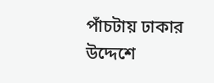পাঁচটায় ঢাকার উদ্দেশে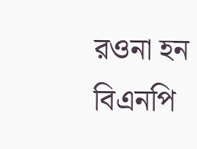রওনা হন বিএনপি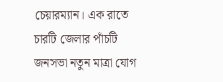চেয়ারম্যান। এক রাতে চারটি জেলার পাঁচটি জনসভা নতুন মাত্রা যোগ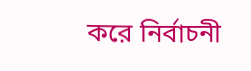করে নির্বাচনী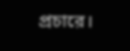প্রচারে।